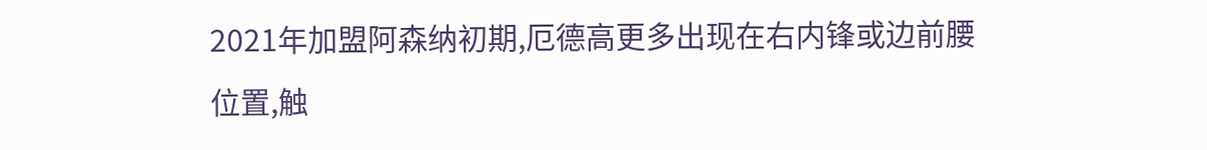2021年加盟阿森纳初期,厄德高更多出现在右内锋或边前腰位置,触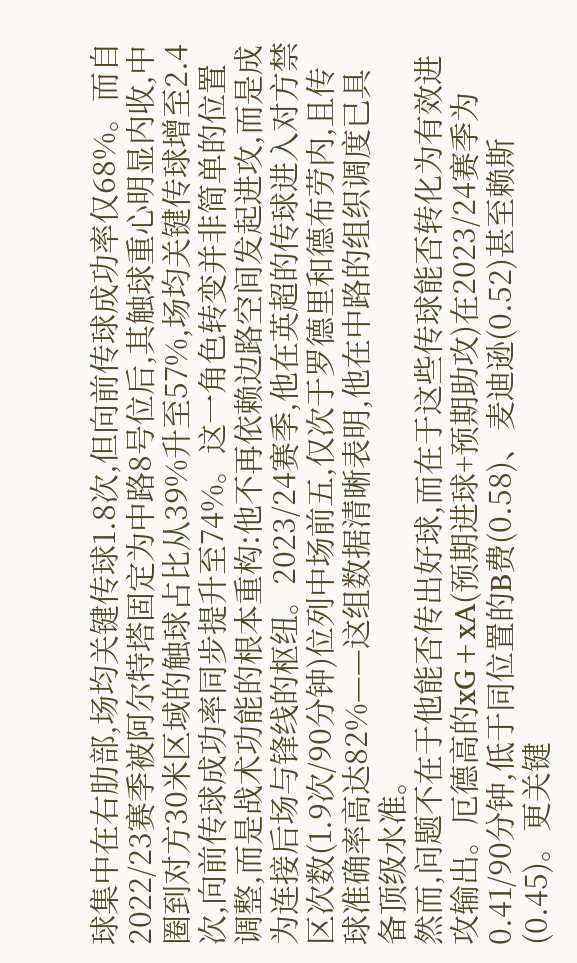球集中在右肋部,场均关键传球1.8次,但向前传球成功率仅68%。而自2022/23赛季被阿尔特塔固定为中路8号位后,其触球重心明显内收,中圈到对方30米区域的触球占比从39%升至57%,场均关键传球增至2.4次,向前传球成功率同步提升至74%。这一角色转变并非简单的位置调整,而是战术功能的根本重构:他不再依赖边路空间发起进攻,而是成为连接后场与锋线的枢纽。2023/24赛季,他在英超的传球进入对方禁区次数(1.9次/90分钟)位列中场前五,仅次于罗德里和德布劳内,且传球准确率高达82%——这组数据清晰表明,他在中路的组织调度已具备顶级水准。
然而,问题不在于他能否传出好球,而在于这些传球能否转化为有效进攻输出。厄德高的xG+xA(预期进球+预期助攻)在2023/24赛季为0.41/90分钟,低于同位置的B费(0.58)、麦迪逊(0.52)甚至赖斯(0.45)。更关键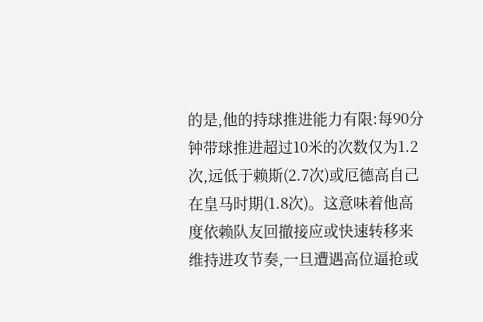的是,他的持球推进能力有限:每90分钟带球推进超过10米的次数仅为1.2次,远低于赖斯(2.7次)或厄德高自己在皇马时期(1.8次)。这意味着他高度依赖队友回撤接应或快速转移来维持进攻节奏,一旦遭遇高位逼抢或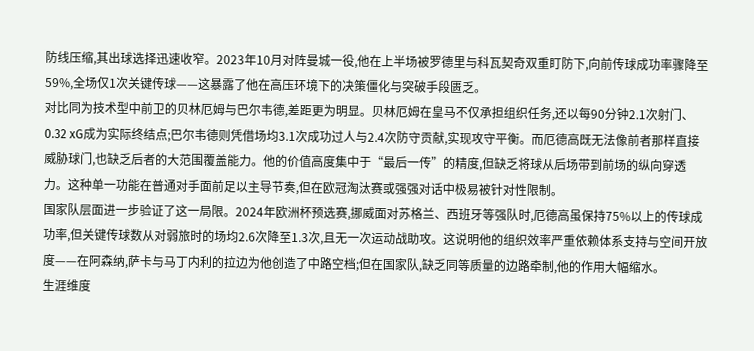防线压缩,其出球选择迅速收窄。2023年10月对阵曼城一役,他在上半场被罗德里与科瓦契奇双重盯防下,向前传球成功率骤降至59%,全场仅1次关键传球——这暴露了他在高压环境下的决策僵化与突破手段匮乏。
对比同为技术型中前卫的贝林厄姆与巴尔韦德,差距更为明显。贝林厄姆在皇马不仅承担组织任务,还以每90分钟2.1次射门、0.32 xG成为实际终结点;巴尔韦德则凭借场均3.1次成功过人与2.4次防守贡献,实现攻守平衡。而厄德高既无法像前者那样直接威胁球门,也缺乏后者的大范围覆盖能力。他的价值高度集中于“最后一传”的精度,但缺乏将球从后场带到前场的纵向穿透力。这种单一功能在普通对手面前足以主导节奏,但在欧冠淘汰赛或强强对话中极易被针对性限制。
国家队层面进一步验证了这一局限。2024年欧洲杯预选赛,挪威面对苏格兰、西班牙等强队时,厄德高虽保持75%以上的传球成功率,但关键传球数从对弱旅时的场均2.6次降至1.3次,且无一次运动战助攻。这说明他的组织效率严重依赖体系支持与空间开放度——在阿森纳,萨卡与马丁内利的拉边为他创造了中路空档;但在国家队,缺乏同等质量的边路牵制,他的作用大幅缩水。
生涯维度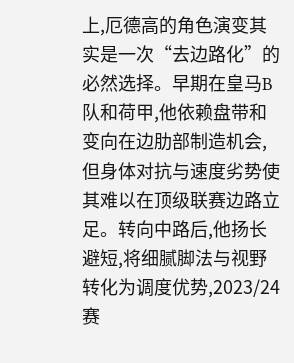上,厄德高的角色演变其实是一次“去边路化”的必然选择。早期在皇马B队和荷甲,他依赖盘带和变向在边肋部制造机会,但身体对抗与速度劣势使其难以在顶级联赛边路立足。转向中路后,他扬长避短,将细腻脚法与视野转化为调度优势,2023/24赛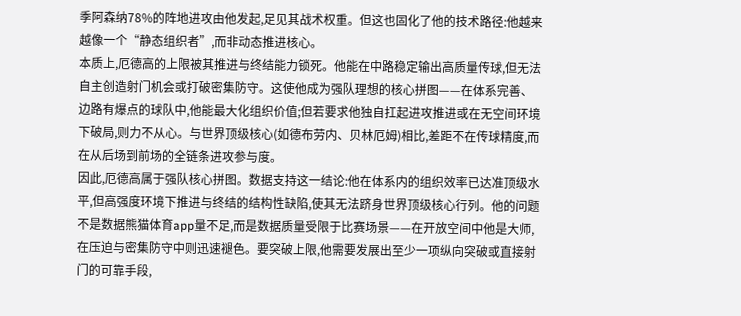季阿森纳78%的阵地进攻由他发起,足见其战术权重。但这也固化了他的技术路径:他越来越像一个“静态组织者”,而非动态推进核心。
本质上,厄德高的上限被其推进与终结能力锁死。他能在中路稳定输出高质量传球,但无法自主创造射门机会或打破密集防守。这使他成为强队理想的核心拼图——在体系完善、边路有爆点的球队中,他能最大化组织价值;但若要求他独自扛起进攻推进或在无空间环境下破局,则力不从心。与世界顶级核心(如德布劳内、贝林厄姆)相比,差距不在传球精度,而在从后场到前场的全链条进攻参与度。
因此,厄德高属于强队核心拼图。数据支持这一结论:他在体系内的组织效率已达准顶级水平,但高强度环境下推进与终结的结构性缺陷,使其无法跻身世界顶级核心行列。他的问题不是数据熊猫体育app量不足,而是数据质量受限于比赛场景——在开放空间中他是大师,在压迫与密集防守中则迅速褪色。要突破上限,他需要发展出至少一项纵向突破或直接射门的可靠手段,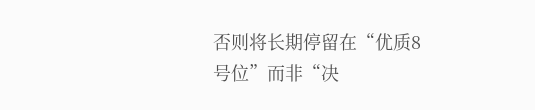否则将长期停留在“优质8号位”而非“决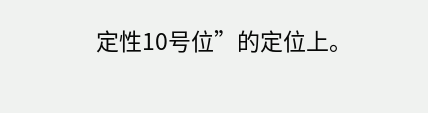定性10号位”的定位上。